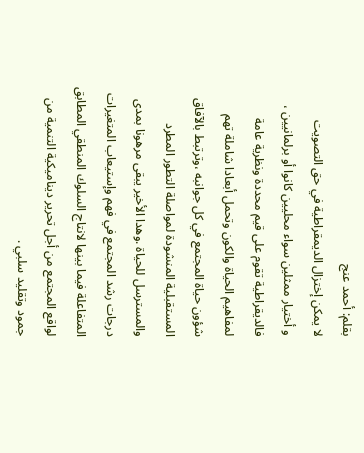بقلم: أحمد عنج
لا يمكن إختزال الديمقراطية في حق التصويت
و أختيار ممثلين سواء محليين كانوا أو برلمانيين ، فالديقراطية تقوم على قيم محددة ونظرية عامة لمفاهيم الحياة والكون وتحمل أبعادا شاملة تهم شؤون حياة المجتمع في كل جوانبه ،وترتبط بالآفاق المستقبلية المنشودة لمواصلة التطور المطرد والمسترسل للحياة .وهدا الأخير يبقى مرهونا بمدى درجات رشد المجتمع في فهم وإستيعاب المتغيرات المتفاعلة فيما بينها لانتاج السلوك المنطقي المطابق لواقع المجتمع من أجل تحرير ديناميكية التنمية من جمود وتقليد سلبي .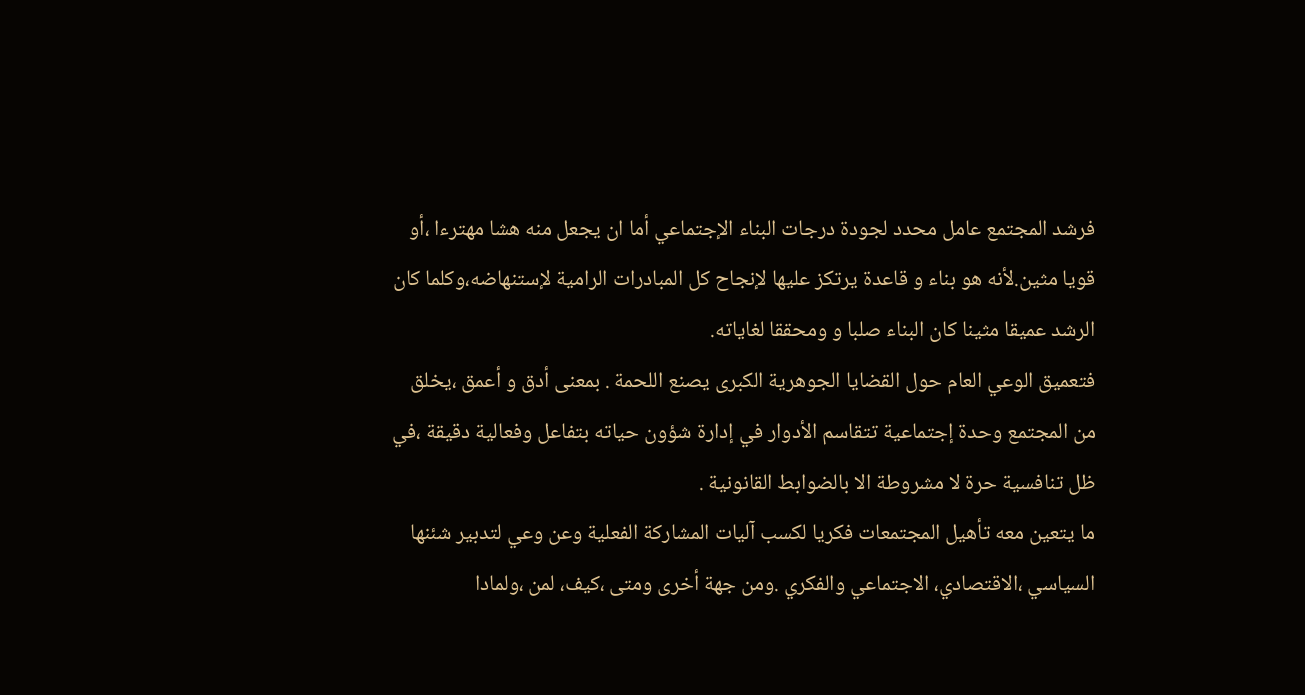فرشد المجتمع عامل محدد لجودة درجات البناء الإجتماعي أما ان يجعل منه هشا مهترءا ،أو قويا مثين.لأنه هو بناء و قاعدة يرتكز عليها لإنجاح كل المبادرات الرامية لإستنهاضه،وكلما كان الرشد عميقا مثينا كان البناء صلبا و ومحققا لغاياته.
فتعميق الوعي العام حول القضايا الجوهرية الكبرى يصنع اللحمة . بمعنى أدق و أعمق ،يخلق من المجتمع وحدة إجتماعية تتقاسم الأدوار في إدارة شؤون حياته بتفاعل وفعالية دقيقة ،في ظل تنافسية حرة لا مشروطة الا بالضوابط القانونية .
ما يتعين معه تأهيل المجتمعات فكريا لكسب آليات المشاركة الفعلية وعن وعي لتدبير شئنها السياسي ،الاقتصادي، الاجتماعي والفكري .ومن جهة أخرى ومتى ،كيف، لمن ،ولمادا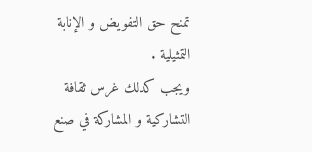تمنح حق التفويض و الإنابة التمثيلية .
ويجب كدلك غرس ثقافة التشاركية و المشاركة في صنع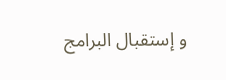و إستقبال البرامج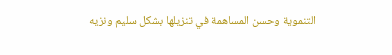التنموية وحسن المساهمة في تنزيلها بشكل سليم ونزيه